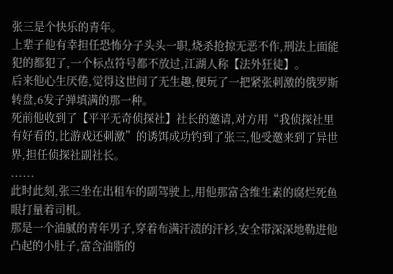张三是个快乐的青年。
上辈子他有幸担任恐怖分子头头一职,烧杀抢掠无恶不作,刑法上面能犯的都犯了,一个标点符号都不放过,江湖人称【法外狂徒】。
后来他心生厌倦,觉得这世间了无生趣,便玩了一把紧张刺激的俄罗斯转盘,6发子弹填满的那一种。
死前他收到了【平平无奇侦探社】社长的邀请,对方用“我侦探社里有好看的,比游戏还刺激”的诱饵成功钓到了张三,他受邀来到了异世界,担任侦探社副社长。
......
此时此刻,张三坐在出租车的副驾驶上,用他那富含维生素的腐烂死鱼眼打量着司机。
那是一个油腻的青年男子,穿着布满汗渍的汗衫,安全带深深地勒进他凸起的小肚子,富含油脂的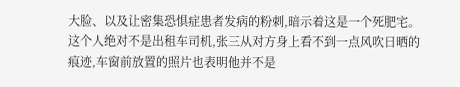大脸、以及让密集恐惧症患者发病的粉刺,暗示着这是一个死肥宅。
这个人绝对不是出租车司机,张三从对方身上看不到一点风吹日晒的痕迹,车窗前放置的照片也表明他并不是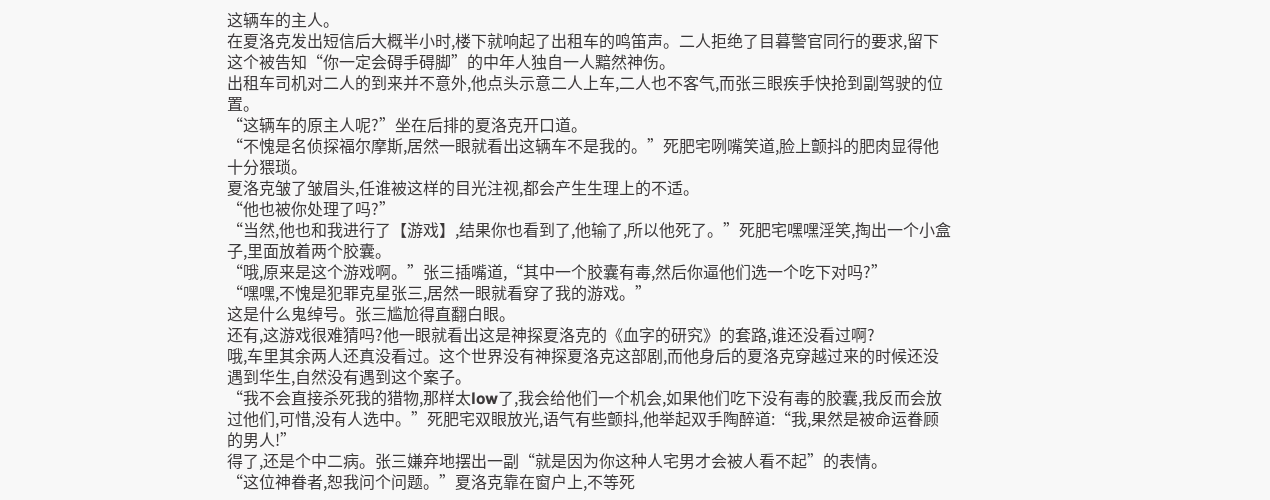这辆车的主人。
在夏洛克发出短信后大概半小时,楼下就响起了出租车的鸣笛声。二人拒绝了目暮警官同行的要求,留下这个被告知“你一定会碍手碍脚”的中年人独自一人黯然神伤。
出租车司机对二人的到来并不意外,他点头示意二人上车,二人也不客气,而张三眼疾手快抢到副驾驶的位置。
“这辆车的原主人呢?”坐在后排的夏洛克开口道。
“不愧是名侦探福尔摩斯,居然一眼就看出这辆车不是我的。”死肥宅咧嘴笑道,脸上颤抖的肥肉显得他十分猥琐。
夏洛克皱了皱眉头,任谁被这样的目光注视,都会产生生理上的不适。
“他也被你处理了吗?”
“当然,他也和我进行了【游戏】,结果你也看到了,他输了,所以他死了。”死肥宅嘿嘿淫笑,掏出一个小盒子,里面放着两个胶囊。
“哦,原来是这个游戏啊。”张三插嘴道,“其中一个胶囊有毒,然后你逼他们选一个吃下对吗?”
“嘿嘿,不愧是犯罪克星张三,居然一眼就看穿了我的游戏。”
这是什么鬼绰号。张三尴尬得直翻白眼。
还有,这游戏很难猜吗?他一眼就看出这是神探夏洛克的《血字的研究》的套路,谁还没看过啊?
哦,车里其余两人还真没看过。这个世界没有神探夏洛克这部剧,而他身后的夏洛克穿越过来的时候还没遇到华生,自然没有遇到这个案子。
“我不会直接杀死我的猎物,那样太low了,我会给他们一个机会,如果他们吃下没有毒的胶囊,我反而会放过他们,可惜,没有人选中。”死肥宅双眼放光,语气有些颤抖,他举起双手陶醉道:“我,果然是被命运眷顾的男人!”
得了,还是个中二病。张三嫌弃地摆出一副“就是因为你这种人宅男才会被人看不起”的表情。
“这位神眷者,恕我问个问题。”夏洛克靠在窗户上,不等死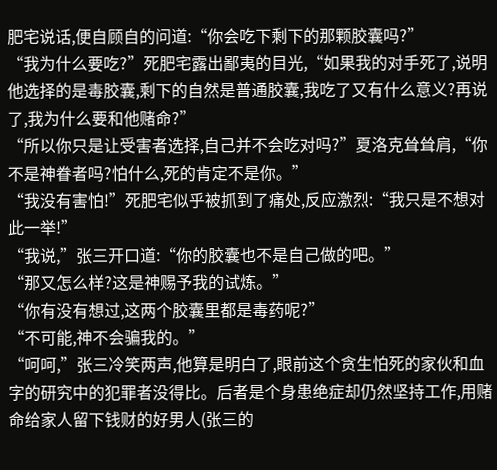肥宅说话,便自顾自的问道:“你会吃下剩下的那颗胶囊吗?”
“我为什么要吃?”死肥宅露出鄙夷的目光,“如果我的对手死了,说明他选择的是毒胶囊,剩下的自然是普通胶囊,我吃了又有什么意义?再说了,我为什么要和他赌命?”
“所以你只是让受害者选择,自己并不会吃对吗?”夏洛克耸耸肩,“你不是神眷者吗?怕什么,死的肯定不是你。”
“我没有害怕!”死肥宅似乎被抓到了痛处,反应激烈:“我只是不想对此一举!”
“我说,”张三开口道:“你的胶囊也不是自己做的吧。”
“那又怎么样?这是神赐予我的试炼。”
“你有没有想过,这两个胶囊里都是毒药呢?”
“不可能,神不会骗我的。”
“呵呵,”张三冷笑两声,他算是明白了,眼前这个贪生怕死的家伙和血字的研究中的犯罪者没得比。后者是个身患绝症却仍然坚持工作,用赌命给家人留下钱财的好男人(张三的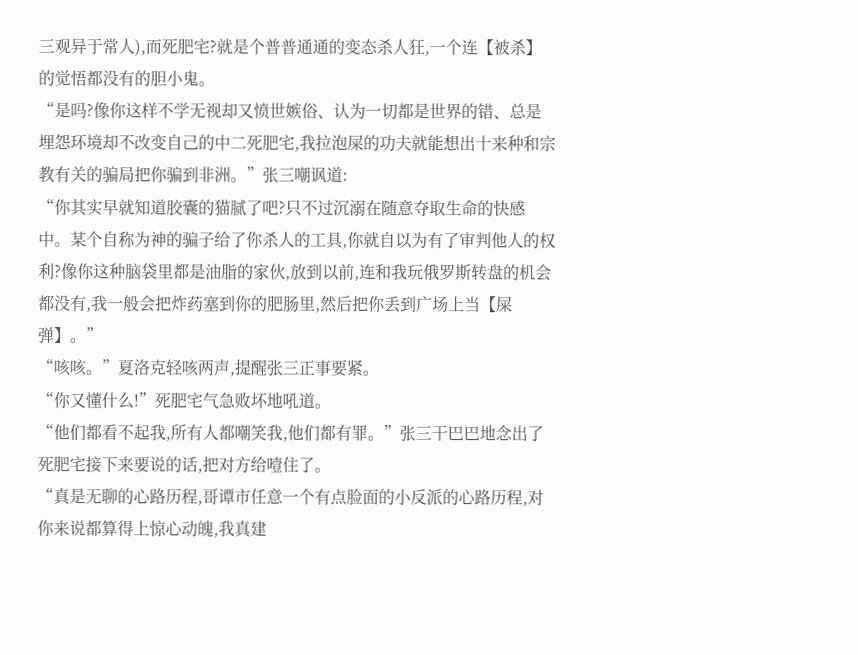三观异于常人),而死肥宅?就是个普普通通的变态杀人狂,一个连【被杀】的觉悟都没有的胆小鬼。
“是吗?像你这样不学无视却又愤世嫉俗、认为一切都是世界的错、总是埋怨环境却不改变自己的中二死肥宅,我拉泡屎的功夫就能想出十来种和宗教有关的骗局把你骗到非洲。”张三嘲讽道:
“你其实早就知道胶囊的猫腻了吧?只不过沉溺在随意夺取生命的快感中。某个自称为神的骗子给了你杀人的工具,你就自以为有了审判他人的权利?像你这种脑袋里都是油脂的家伙,放到以前,连和我玩俄罗斯转盘的机会都没有,我一般会把炸药塞到你的肥肠里,然后把你丢到广场上当【屎弹】。”
“咳咳。”夏洛克轻咳两声,提醒张三正事要紧。
“你又懂什么!”死肥宅气急败坏地吼道。
“他们都看不起我,所有人都嘲笑我,他们都有罪。”张三干巴巴地念出了死肥宅接下来要说的话,把对方给噎住了。
“真是无聊的心路历程,哥谭市任意一个有点脸面的小反派的心路历程,对你来说都算得上惊心动魄,我真建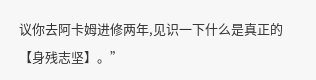议你去阿卡姆进修两年,见识一下什么是真正的【身残志坚】。”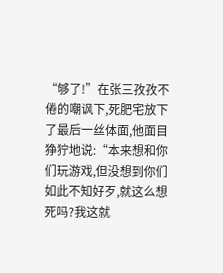“够了!”在张三孜孜不倦的嘲讽下,死肥宅放下了最后一丝体面,他面目狰狞地说:“本来想和你们玩游戏,但没想到你们如此不知好歹,就这么想死吗?我这就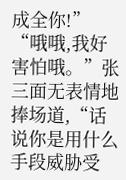成全你!”
“哦哦,我好害怕哦。”张三面无表情地捧场道,“话说你是用什么手段威胁受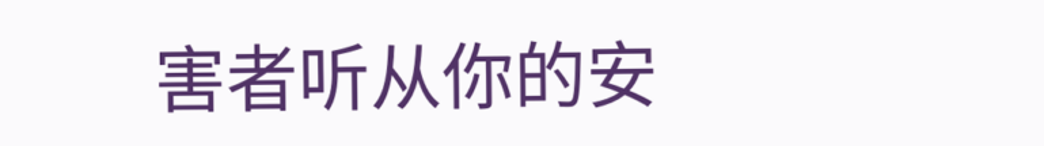害者听从你的安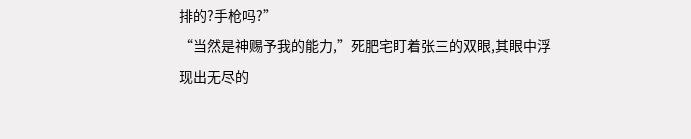排的?手枪吗?”
“当然是神赐予我的能力,”死肥宅盯着张三的双眼,其眼中浮现出无尽的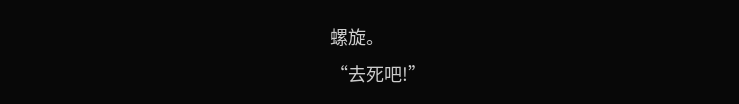螺旋。
“去死吧!”